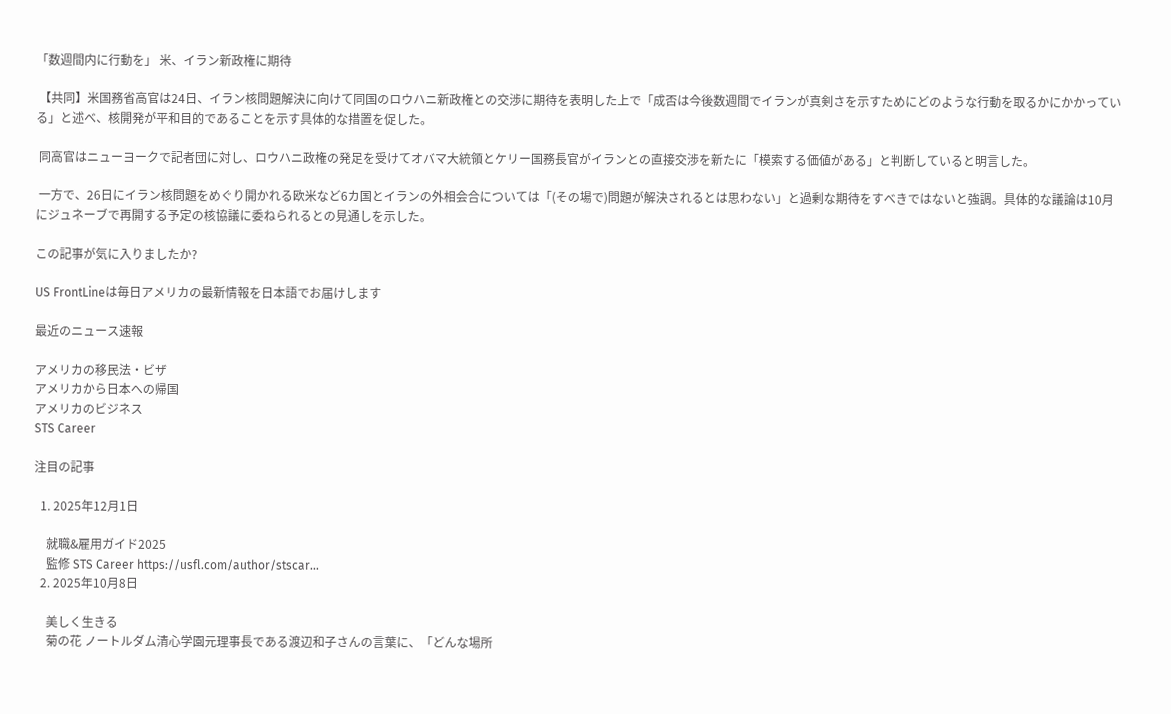「数週間内に行動を」 米、イラン新政権に期待

 【共同】米国務省高官は24日、イラン核問題解決に向けて同国のロウハニ新政権との交渉に期待を表明した上で「成否は今後数週間でイランが真剣さを示すためにどのような行動を取るかにかかっている」と述べ、核開発が平和目的であることを示す具体的な措置を促した。

 同高官はニューヨークで記者団に対し、ロウハニ政権の発足を受けてオバマ大統領とケリー国務長官がイランとの直接交渉を新たに「模索する価値がある」と判断していると明言した。

 一方で、26日にイラン核問題をめぐり開かれる欧米など6カ国とイランの外相会合については「(その場で)問題が解決されるとは思わない」と過剰な期待をすべきではないと強調。具体的な議論は10月にジュネーブで再開する予定の核協議に委ねられるとの見通しを示した。

この記事が気に入りましたか?

US FrontLineは毎日アメリカの最新情報を日本語でお届けします

最近のニュース速報

アメリカの移民法・ビザ
アメリカから日本への帰国
アメリカのビジネス
STS Career

注目の記事

  1. 2025年12月1日

    就職&雇用ガイド2025
    監修 STS Career https://usfl.com/author/stscar...
  2. 2025年10月8日

    美しく生きる
    菊の花 ノートルダム清心学園元理事長である渡辺和子さんの言葉に、「どんな場所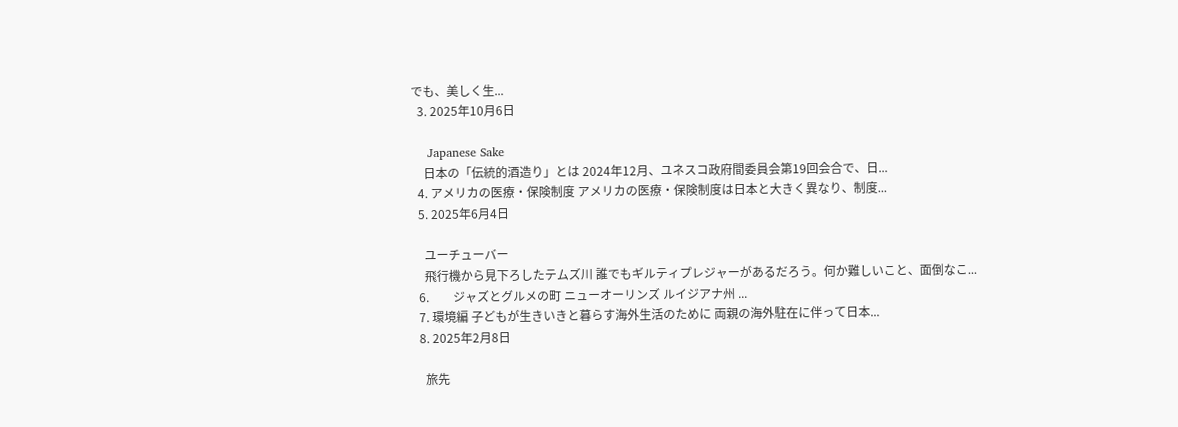でも、美しく生...
  3. 2025年10月6日

    Japanese Sake
    日本の「伝統的酒造り」とは 2024年12月、ユネスコ政府間委員会第19回会合で、日...
  4. アメリカの医療・保険制度 アメリカの医療・保険制度は日本と大きく異なり、制度...
  5. 2025年6月4日

    ユーチューバー
    飛行機から見下ろしたテムズ川 誰でもギルティプレジャーがあるだろう。何か難しいこと、面倒なこ...
  6.        ジャズとグルメの町 ニューオーリンズ ルイジアナ州 ...
  7. 環境編 子どもが生きいきと暮らす海外生活のために 両親の海外駐在に伴って日本...
  8. 2025年2月8日

    旅先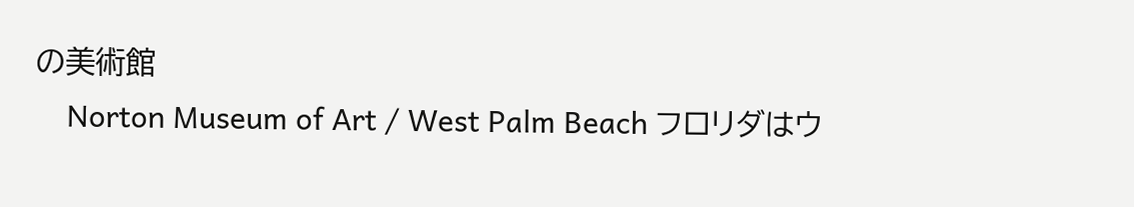の美術館
    Norton Museum of Art / West Palm Beach フロリダはウ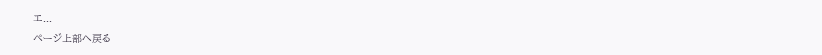エ...
ページ上部へ戻る